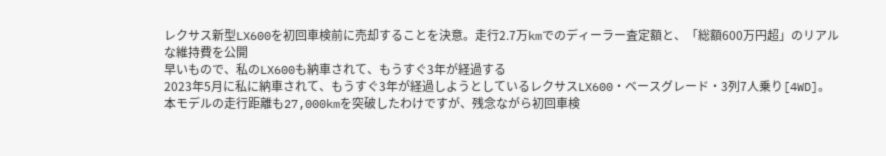レクサス新型LX600を初回車検前に売却することを決意。走行2.7万kmでのディーラー査定額と、「総額600万円超」のリアルな維持費を公開
早いもので、私のLX600も納車されて、もうすぐ3年が経過する
2023年5月に私に納車されて、もうすぐ3年が経過しようとしているレクサスLX600・ベースグレード・3列7人乗り[4WD]。
本モデルの走行距離も27,000kmを突破したわけですが、残念ながら初回車検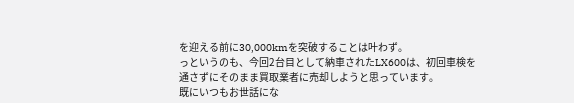を迎える前に30,000kmを突破することは叶わず。
っというのも、今回2台目として納車されたLX600は、初回車検を通さずにそのまま買取業者に売却しようと思っています。
既にいつもお世話にな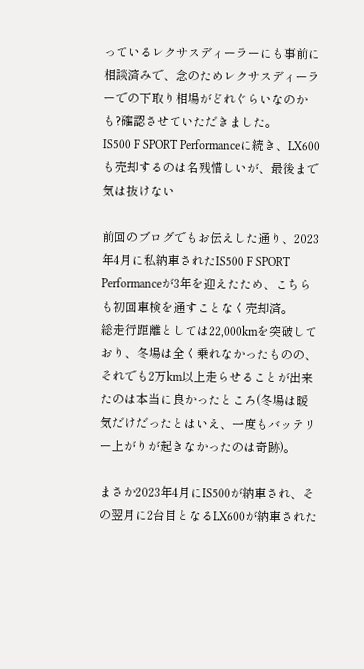っているレクサスディーラーにも事前に相談済みで、念のためレクサスディーラーでの下取り相場がどれぐらいなのかも?確認させていただきました。
IS500 F SPORT Performanceに続き、LX600も売却するのは名残惜しいが、最後まで気は抜けない

前回のブログでもお伝えした通り、2023年4月に私納車されたIS500 F SPORT Performanceが3年を迎えたため、こちらも初回車検を通すことなく売却済。
総走行距離としては22,000kmを突破しており、冬場は全く乗れなかったものの、それでも2万km以上走らせることが出来たのは本当に良かったところ(冬場は暖気だけだったとはいえ、一度もバッテリー上がりが起きなかったのは奇跡)。

まさか2023年4月にIS500が納車され、その翌月に2台目となるLX600が納車された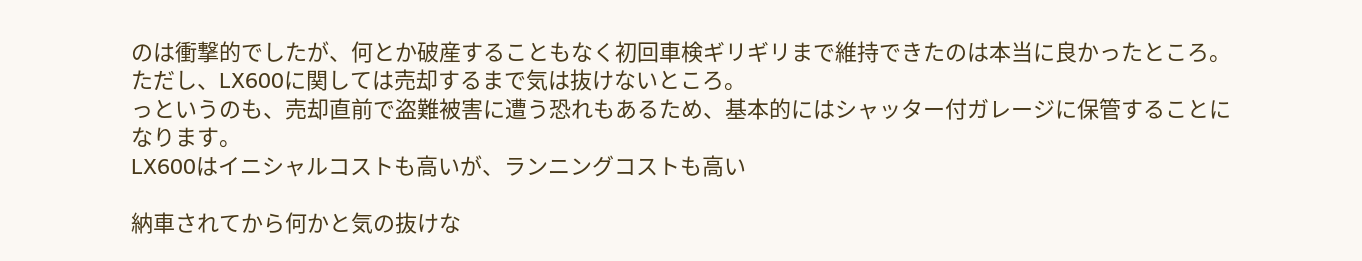のは衝撃的でしたが、何とか破産することもなく初回車検ギリギリまで維持できたのは本当に良かったところ。
ただし、LX600に関しては売却するまで気は抜けないところ。
っというのも、売却直前で盗難被害に遭う恐れもあるため、基本的にはシャッター付ガレージに保管することになります。
LX600はイニシャルコストも高いが、ランニングコストも高い

納車されてから何かと気の抜けな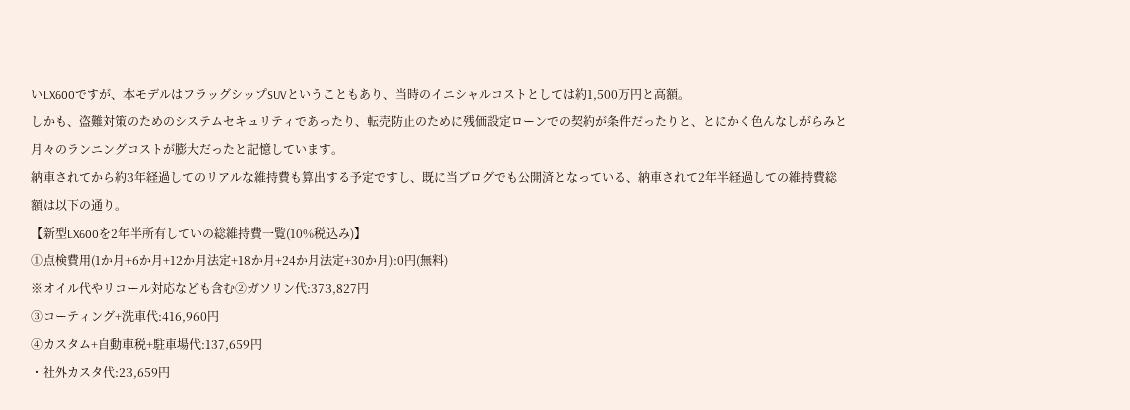いLX600ですが、本モデルはフラッグシップSUVということもあり、当時のイニシャルコストとしては約1,500万円と高額。
しかも、盗難対策のためのシステムセキュリティであったり、転売防止のために残価設定ローンでの契約が条件だったりと、とにかく色んなしがらみと月々のランニングコストが膨大だったと記憶しています。
納車されてから約3年経過してのリアルな維持費も算出する予定ですし、既に当ブログでも公開済となっている、納車されて2年半経過しての維持費総額は以下の通り。
【新型LX600を2年半所有していの総維持費一覧(10%税込み)】
➀点検費用(1か月+6か月+12か月法定+18か月+24か月法定+30か月):0円(無料)
※オイル代やリコール対応なども含む②ガソリン代:373,827円
③コーティング+洗車代:416,960円
④カスタム+自動車税+駐車場代:137,659円
・社外カスタ代:23,659円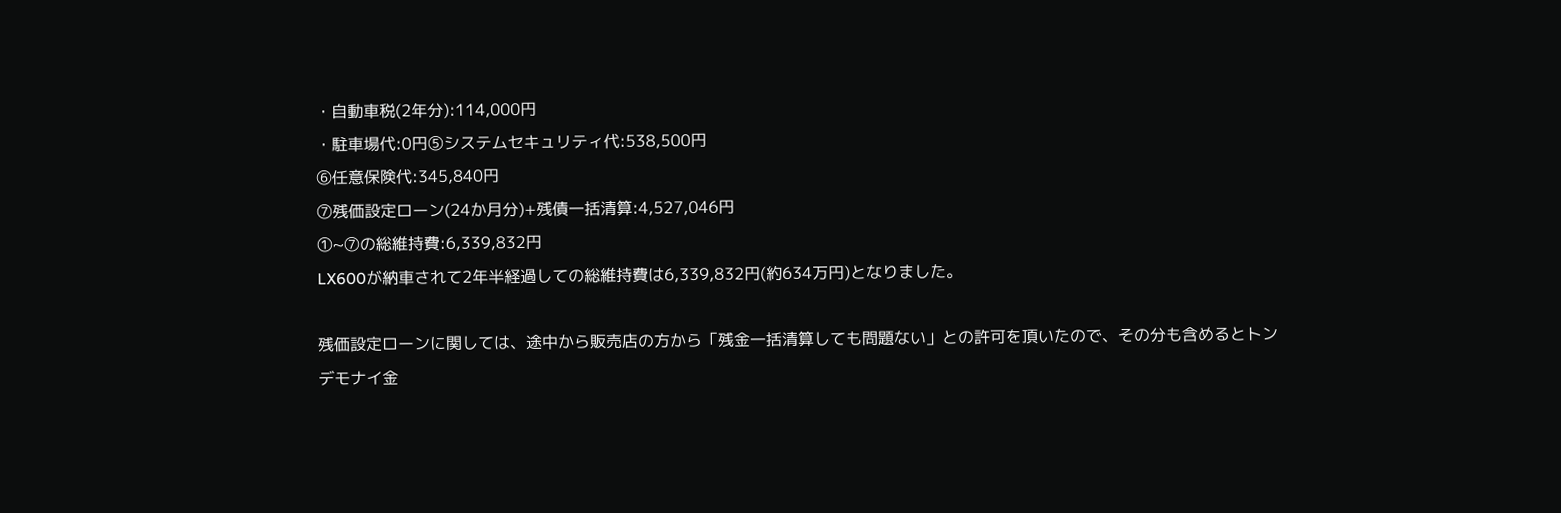・自動車税(2年分):114,000円
・駐車場代:0円⑤システムセキュリティ代:538,500円
⑥任意保険代:345,840円
⑦残価設定ローン(24か月分)+残債一括清算:4,527,046円
➀~⑦の総維持費:6,339,832円
LX600が納車されて2年半経過しての総維持費は6,339,832円(約634万円)となりました。

残価設定ローンに関しては、途中から販売店の方から「残金一括清算しても問題ない」との許可を頂いたので、その分も含めるとトンデモナイ金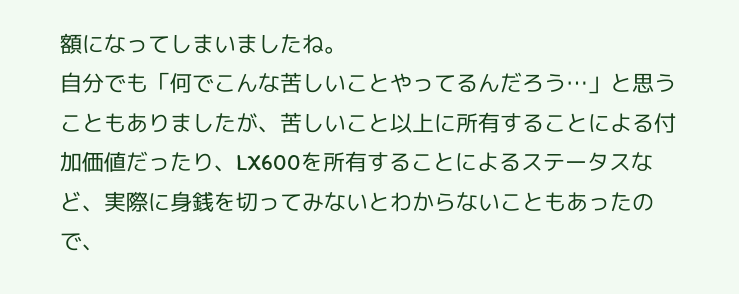額になってしまいましたね。
自分でも「何でこんな苦しいことやってるんだろう…」と思うこともありましたが、苦しいこと以上に所有することによる付加価値だったり、LX600を所有することによるステータスなど、実際に身銭を切ってみないとわからないこともあったので、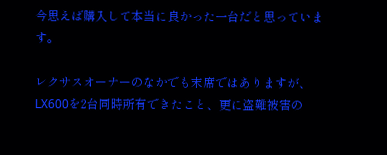今思えば購入して本当に良かった一台だと思っています。

レクサスオーナーのなかでも末席ではありますが、LX600を2台同時所有できたこと、更に盗難被害の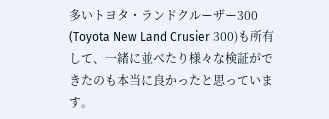多いトヨタ・ランドクルーザー300 (Toyota New Land Crusier 300)も所有して、一緒に並べたり様々な検証ができたのも本当に良かったと思っています。